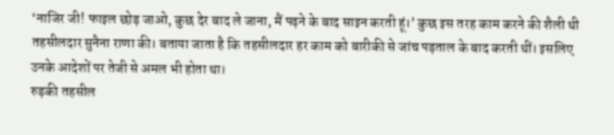‘नाजिर जी! फाइल छोड़ जाओ, कुछ देर बाद ले जाना, मैं पढ़ने के बाद साइन करती हूं।’ कुछ इस तरह काम करने की शैली थी तहसीलदार सुनैना राणा की। बताया जाता है कि तहसीलदार हर काम को बारीकी से जांच पड़ताल के बाद करती थीं। इसलिए उनके आदेशों पर तेजी से अमल भी होता था।
रुड़की तहसील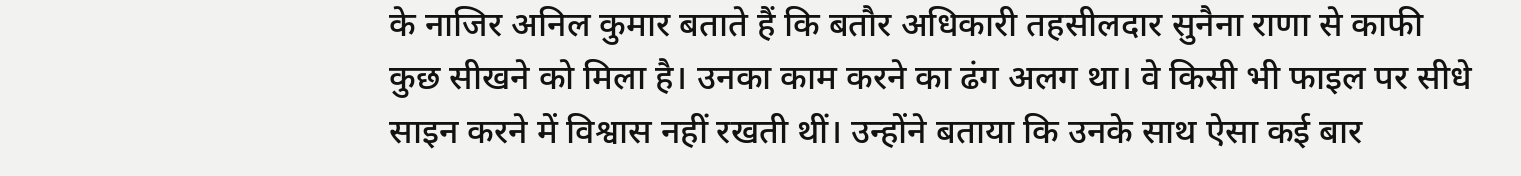के नाजिर अनिल कुमार बताते हैं कि बतौर अधिकारी तहसीलदार सुनैना राणा से काफी कुछ सीखने को मिला है। उनका काम करने का ढंग अलग था। वे किसी भी फाइल पर सीधे साइन करने में विश्वास नहीं रखती थीं। उन्होंने बताया कि उनके साथ ऐसा कई बार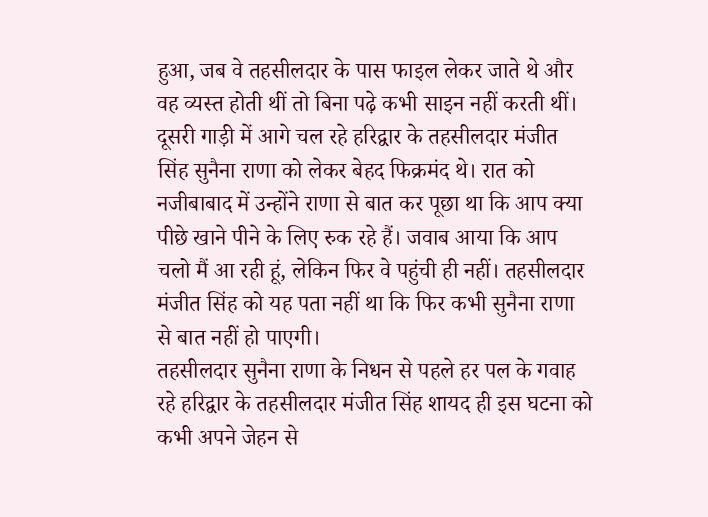हुआ, जब वे तहसीलदार के पास फाइल लेकर जाते थे और वह व्यस्त होती थीं तो बिना पढ़े कभी साइन नहीं करती थीं।
दूसरी गाड़ी में आगे चल रहे हरिद्वार के तहसीलदार मंजीत सिंह सुनैना राणा को लेकर बेहद फिक्रमंद थे। रात को नजीबाबाद में उन्होंने राणा से बात कर पूछा था कि आप क्या पीछे खाने पीने के लिए रुक रहे हैं। जवाब आया कि आप चलो मैं आ रही हूं, लेकिन फिर वे पहुंची ही नहीं। तहसीलदार मंजीत सिंह को यह पता नहीं था कि फिर कभी सुनैना राणा से बात नहीं हो पाएगी।
तहसीलदार सुनैना राणा के निधन से पहले हर पल के गवाह रहे हरिद्वार के तहसीलदार मंजीत सिंह शायद ही इस घटना को कभी अपने जेहन से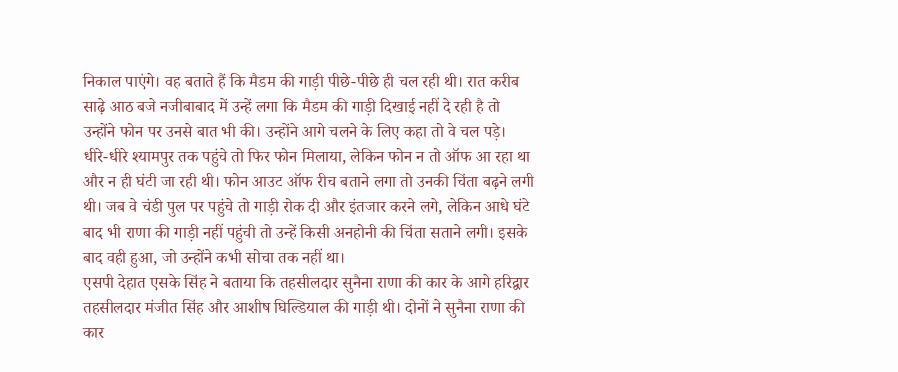निकाल पाएंगे। वह बताते हैं कि मैडम की गाड़ी पीछे-पीछे ही चल रही थी। रात करीब साढ़े आठ बजे नजीबाबाद में उन्हें लगा कि मैडम की गाड़ी दिखाई नहीं दे रही है तो उन्होंने फोन पर उनसे बात भी की। उन्होंने आगे चलने के लिए कहा तो वे चल पड़े।
धीरे-धीरे श्यामपुर तक पहुंचे तो फिर फोन मिलाया, लेकिन फोन न तो ऑफ आ रहा था और न ही घंटी जा रही थी। फोन आउट ऑफ रीच बताने लगा तो उनकी चिंता बढ़ने लगी थी। जब वे चंडी पुल पर पहुंचे तो गाड़ी रोक दी और इंतजार करने लगे, लेकिन आधे घंटे बाद भी राणा की गाड़ी नहीं पहुंची तो उन्हें किसी अनहोनी की चिंता सताने लगी। इसके बाद वही हुआ, जो उन्होंने कभी सोचा तक नहीं था।
एसपी देहात एसके सिंह ने बताया कि तहसीलदार सुनैना राणा की कार के आगे हरिद्वार तहसीलदार मंजीत सिंह और आशीष घिल्डियाल की गाड़ी थी। दोनों ने सुनैना राणा की कार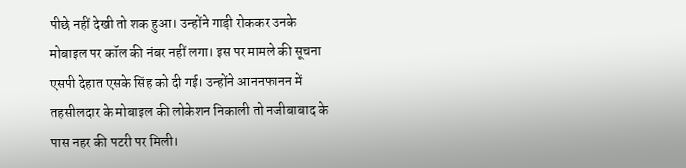पीछे नहीं देखी तो शक हुआ। उन्होंने गाड़ी रोककर उनके मोबाइल पर कॉल की नंबर नहीं लगा। इस पर मामले की सूचना एसपी देहात एसके सिंह को दी गई। उन्होंने आननफानन में तहसीलदार के मोबाइल की लोकेशन निकाली तो नजीबाबाद के पास नहर की पटरी पर मिली।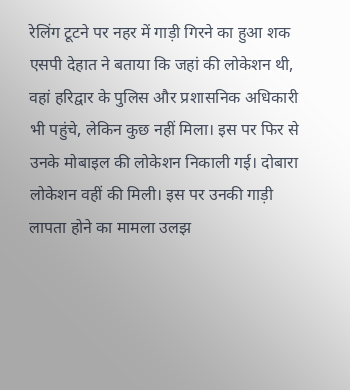रेलिंग टूटने पर नहर में गाड़ी गिरने का हुआ शक
एसपी देहात ने बताया कि जहां की लोकेशन थी, वहां हरिद्वार के पुलिस और प्रशासनिक अधिकारी भी पहुंचे, लेकिन कुछ नहीं मिला। इस पर फिर से उनके मोबाइल की लोकेशन निकाली गई। दोबारा लोकेशन वहीं की मिली। इस पर उनकी गाड़ी लापता होने का मामला उलझ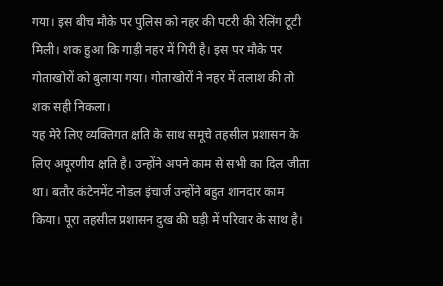गया। इस बीच मौके पर पुलिस को नहर की पटरी की रेलिंग टूटी मिली। शक हुआ कि गाड़ी नहर में गिरी है। इस पर मौके पर गोताखोरों को बुलाया गया। गोताखोरों ने नहर में तलाश की तो शक सही निकला।
यह मेरे लिए व्यक्तिगत क्षति के साथ समूचे तहसील प्रशासन के लिए अपूरणीय क्षति है। उन्होंने अपने काम से सभी का दिल जीता था। बतौर कंटेनमेंट नोडल इंचार्ज उन्होंने बहुत शानदार काम किया। पूरा तहसील प्रशासन दुख की घड़ी में परिवार के साथ है।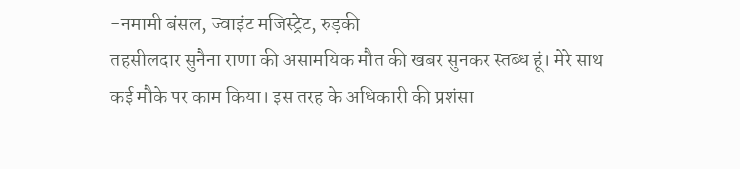-नमामी बंसल, ज्वाइंट मजिस्ट्रेट, रुड़की
तहसीलदार सुनैना राणा की असामयिक मौत की खबर सुनकर स्तब्ध हूं। मेरे साथ कई मौके पर काम किया। इस तरह के अधिकारी की प्रशंसा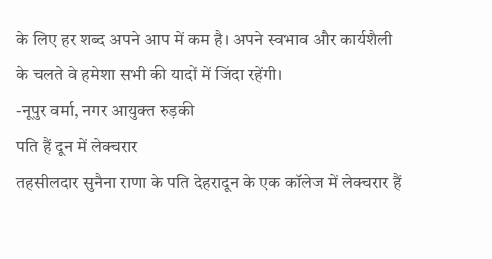के लिए हर शब्द अपने आप में कम है। अपने स्वभाव और कार्यशैली के चलते वे हमेशा सभी की यादों में जिंदा रहेंगी।
-नूपुर वर्मा, नगर आयुक्त रुड़की
पति हैं दून में लेक्चरार
तहसीलदार सुनैना राणा के पति देहरादून के एक कॉलेज में लेक्चरार हैं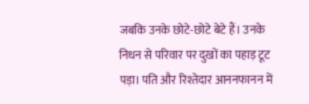जबकि उनके छोटे-छोटे बेटे हैं। उनके निधन से परिवार पर दुखों का पहाड़ टूट पड़ा। पति और रिश्तेदार आननफानन में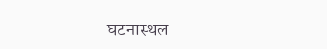घटनास्थल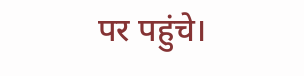पर पहुंचे।